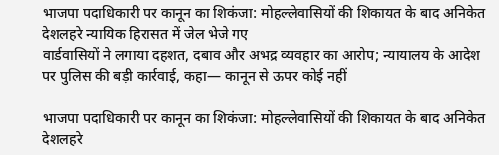भाजपा पदाधिकारी पर कानून का शिकंजा: मोहल्लेवासियों की शिकायत के बाद अनिकेत देशलहरे न्यायिक हिरासत में जेल भेजे गए
वार्डवासियों ने लगाया दहशत, दबाव और अभद्र व्यवहार का आरोप; न्यायालय के आदेश पर पुलिस की बड़ी कार्रवाई, कहा— कानून से ऊपर कोई नहीं

भाजपा पदाधिकारी पर कानून का शिकंजा: मोहल्लेवासियों की शिकायत के बाद अनिकेत देशलहरे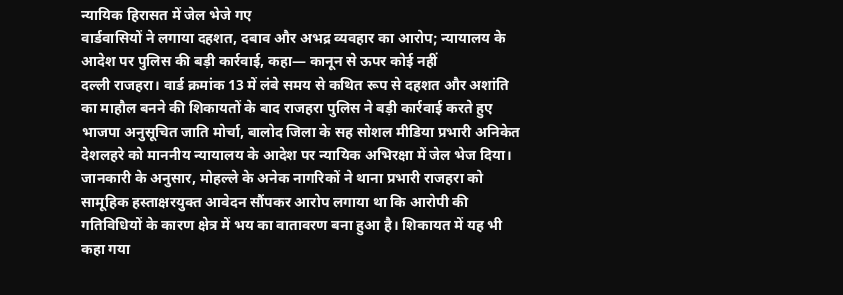न्यायिक हिरासत में जेल भेजे गए
वार्डवासियों ने लगाया दहशत, दबाव और अभद्र व्यवहार का आरोप; न्यायालय के आदेश पर पुलिस की बड़ी कार्रवाई, कहा— कानून से ऊपर कोई नहीं
दल्ली राजहरा। वार्ड क्रमांक 13 में लंबे समय से कथित रूप से दहशत और अशांति का माहौल बनने की शिकायतों के बाद राजहरा पुलिस ने बड़ी कार्रवाई करते हुए भाजपा अनुसूचित जाति मोर्चा, बालोद जिला के सह सोशल मीडिया प्रभारी अनिकेत देशलहरे को माननीय न्यायालय के आदेश पर न्यायिक अभिरक्षा में जेल भेज दिया।
जानकारी के अनुसार, मोहल्ले के अनेक नागरिकों ने थाना प्रभारी राजहरा को सामूहिक हस्ताक्षरयुक्त आवेदन सौंपकर आरोप लगाया था कि आरोपी की गतिविधियों के कारण क्षेत्र में भय का वातावरण बना हुआ है। शिकायत में यह भी कहा गया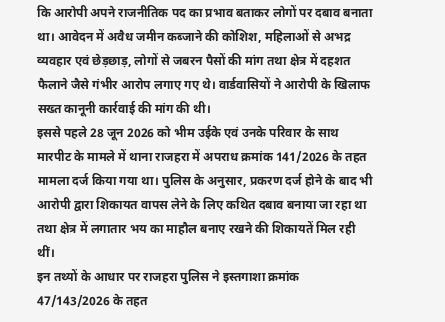कि आरोपी अपने राजनीतिक पद का प्रभाव बताकर लोगों पर दबाव बनाता था। आवेदन में अवैध जमीन कब्जाने की कोशिश, महिलाओं से अभद्र व्यवहार एवं छेड़छाड़, लोगों से जबरन पैसों की मांग तथा क्षेत्र में दहशत फैलाने जैसे गंभीर आरोप लगाए गए थे। वार्डवासियों ने आरोपी के खिलाफ सख्त कानूनी कार्रवाई की मांग की थी।
इससे पहले 28 जून 2026 को भीम उईके एवं उनके परिवार के साथ मारपीट के मामले में थाना राजहरा में अपराध क्रमांक 141/2026 के तहत मामला दर्ज किया गया था। पुलिस के अनुसार, प्रकरण दर्ज होने के बाद भी आरोपी द्वारा शिकायत वापस लेने के लिए कथित दबाव बनाया जा रहा था तथा क्षेत्र में लगातार भय का माहौल बनाए रखने की शिकायतें मिल रही थीं।
इन तथ्यों के आधार पर राजहरा पुलिस ने इस्तगाशा क्रमांक 47/143/2026 के तहत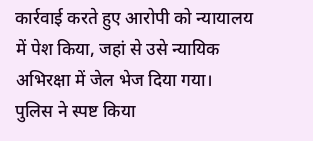कार्रवाई करते हुए आरोपी को न्यायालय में पेश किया, जहां से उसे न्यायिक अभिरक्षा में जेल भेज दिया गया।
पुलिस ने स्पष्ट किया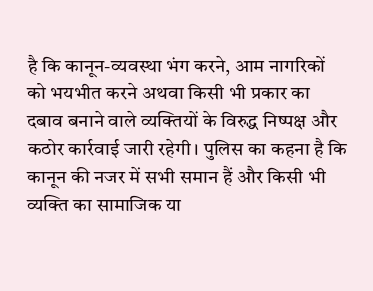है कि कानून-व्यवस्था भंग करने, आम नागरिकों को भयभीत करने अथवा किसी भी प्रकार का दबाव बनाने वाले व्यक्तियों के विरुद्ध निष्पक्ष और कठोर कार्रवाई जारी रहेगी। पुलिस का कहना है कि कानून की नजर में सभी समान हैं और किसी भी व्यक्ति का सामाजिक या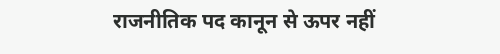राजनीतिक पद कानून से ऊपर नहीं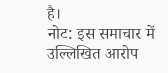है।
नोट: इस समाचार में उल्लिखित आरोप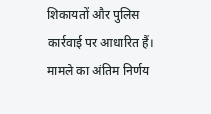शिकायतों और पुलिस कार्रवाई पर आधारित हैं। मामले का अंतिम निर्णय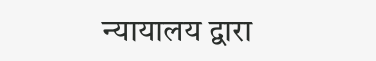न्यायालय द्वारा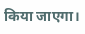किया जाएगा।